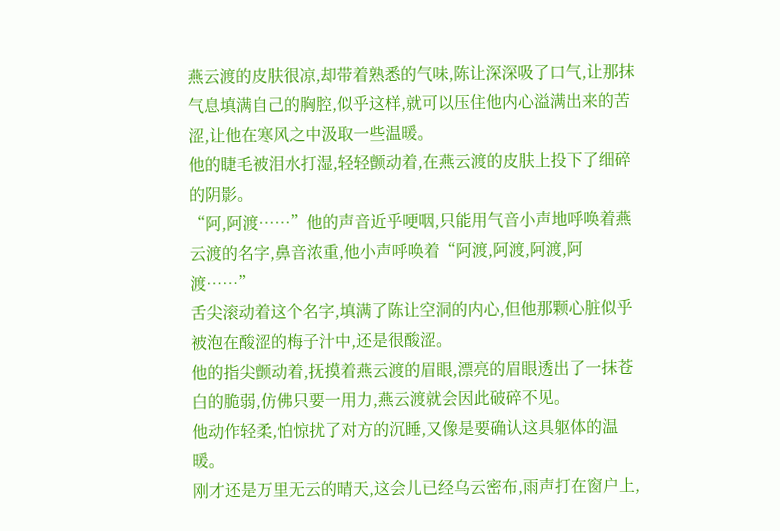燕云渡的皮肤很凉,却带着熟悉的气味,陈让深深吸了口气,让那抹气息填满自己的胸腔,似乎这样,就可以压住他内心溢满出来的苦涩,让他在寒风之中汲取一些温暖。
他的睫毛被泪水打湿,轻轻颤动着,在燕云渡的皮肤上投下了细碎的阴影。
“阿,阿渡……”他的声音近乎哽咽,只能用气音小声地呼唤着燕云渡的名字,鼻音浓重,他小声呼唤着“阿渡,阿渡,阿渡,阿渡……”
舌尖滚动着这个名字,填满了陈让空洞的内心,但他那颗心脏似乎被泡在酸涩的梅子汁中,还是很酸涩。
他的指尖颤动着,抚摸着燕云渡的眉眼,漂亮的眉眼透出了一抹苍白的脆弱,仿佛只要一用力,燕云渡就会因此破碎不见。
他动作轻柔,怕惊扰了对方的沉睡,又像是要确认这具躯体的温暖。
刚才还是万里无云的晴天,这会儿已经乌云密布,雨声打在窗户上,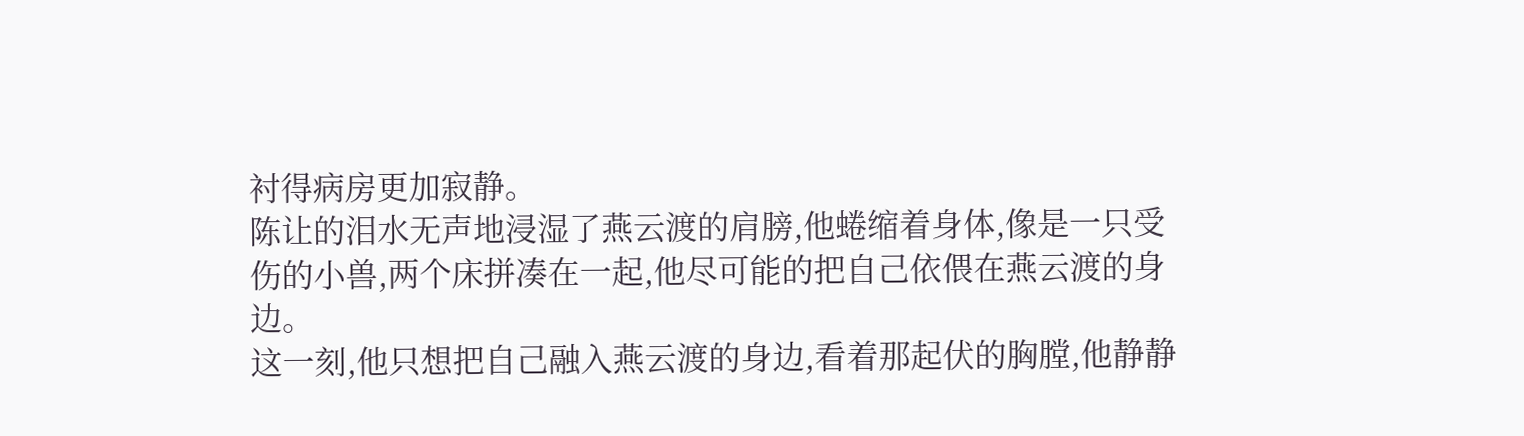衬得病房更加寂静。
陈让的泪水无声地浸湿了燕云渡的肩膀,他蜷缩着身体,像是一只受伤的小兽,两个床拼凑在一起,他尽可能的把自己依偎在燕云渡的身边。
这一刻,他只想把自己融入燕云渡的身边,看着那起伏的胸膛,他静静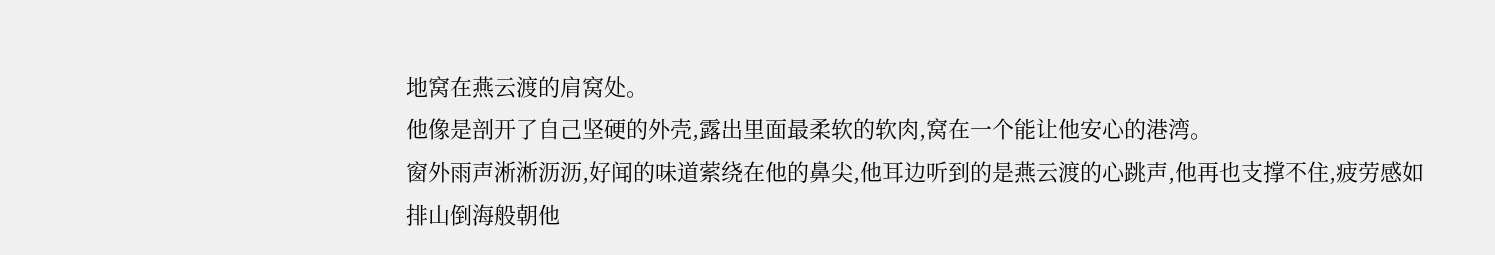地窝在燕云渡的肩窝处。
他像是剖开了自己坚硬的外壳,露出里面最柔软的软肉,窝在一个能让他安心的港湾。
窗外雨声淅淅沥沥,好闻的味道萦绕在他的鼻尖,他耳边听到的是燕云渡的心跳声,他再也支撑不住,疲劳感如排山倒海般朝他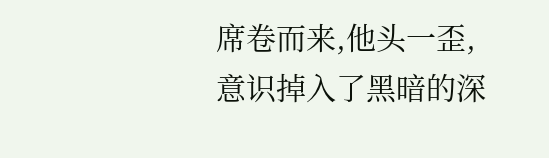席卷而来,他头一歪,意识掉入了黑暗的深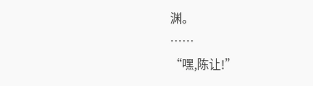渊。
……
“嘿,陈让!”